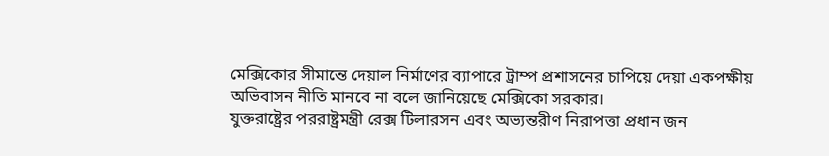মেক্সিকোর সীমান্তে দেয়াল নির্মাণের ব্যাপারে ট্রাম্প প্রশাসনের চাপিয়ে দেয়া একপক্ষীয় অভিবাসন নীতি মানবে না বলে জানিয়েছে মেক্সিকো সরকার।
যুক্তরাষ্ট্রের পররাষ্ট্রমন্ত্রী রেক্স টিলারসন এবং অভ্যন্তরীণ নিরাপত্তা প্রধান জন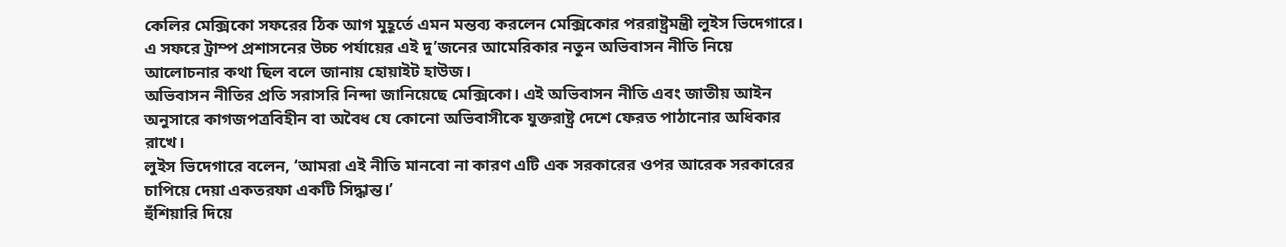কেলির মেক্সিকো সফরের ঠিক আগ মুহূর্তে এমন মন্তব্য করলেন মেক্সিকোর পররাষ্ট্রমন্ত্রী লুইস ভিদেগারে।
এ সফরে ট্রাম্প প্রশাসনের উচ্চ পর্যায়ের এই দু’জনের আমেরিকার নতুন অভিবাসন নীতি নিয়ে আলোচনার কথা ছিল বলে জানায় হোয়াইট হাউজ।
অভিবাসন নীতির প্রতি সরাসরি নিন্দা জানিয়েছে মেক্সিকো। এই অভিবাসন নীতি এবং জাতীয় আইন অনুসারে কাগজপত্রবিহীন বা অবৈধ যে কোনো অভিবাসীকে যুক্তরাষ্ট্র দেশে ফেরত পাঠানোর অধিকার রাখে।
লুইস ভিদেগারে বলেন, ‘আমরা এই নীতি মানবো না কারণ এটি এক সরকারের ওপর আরেক সরকারের চাপিয়ে দেয়া একতরফা একটি সিদ্ধান্ত।’
হুঁশিয়ারি দিয়ে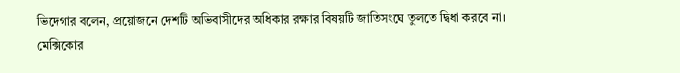ভিদেগার বলেন, প্রয়োজনে দেশটি অভিবাসীদের অধিকার রক্ষার বিষয়টি জাতিসংঘে তুলতে দ্বিধা করবে না।
মেক্সিকোর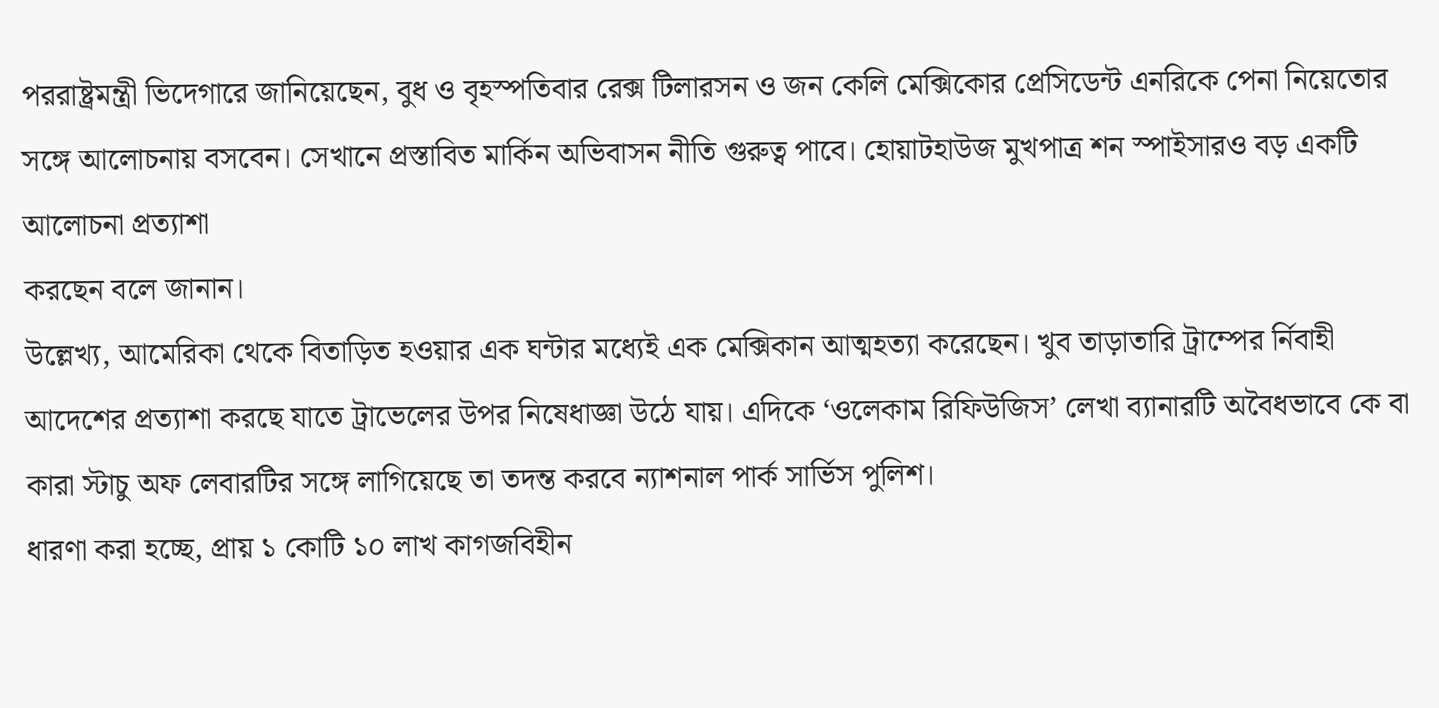পররাষ্ট্রমন্ত্রী ভিদেগারে জানিয়েছেন, বুধ ও বৃহস্পতিবার রেক্স টিলারসন ও জন কেলি মেক্সিকোর প্রেসিডেন্ট এনরিকে পেনা নিয়েতোর সঙ্গে আলোচনায় বসবেন। সেখানে প্রস্তাবিত মার্কিন অভিবাসন নীতি গুরুত্ব পাবে। হোয়াটহাউজ মুখপাত্র শন স্পাইসারও বড় একটি আলোচনা প্রত্যাশা
করছেন বলে জানান।
উল্লেখ্য, আমেরিকা থেকে বিতাড়িত হওয়ার এক ঘন্টার মধ্যেই এক মেক্সিকান আত্মহত্যা করেছেন। খুব তাড়াতারি ট্রাম্পের র্নিবাহী আদেশের প্রত্যাশা করছে যাতে ট্রাভেলের উপর নিষেধাজ্ঞা উঠে যায়। এদিকে ‘ওলেকাম রিফিউজিস’ লেখা ব্যানারটি অবৈধভাবে কে বা কারা স্টাচু অফ লেবারটির সঙ্গে লাগিয়েছে তা তদন্ত করবে ন্যাশনাল পার্ক সার্ভিস পুলিশ।
ধারণা করা হচ্ছে, প্রায় ১ কোটি ১০ লাখ কাগজবিহীন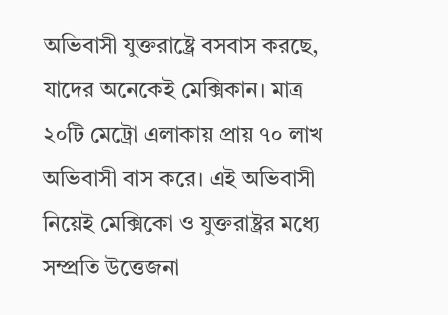অভিবাসী যুক্তরাষ্ট্রে বসবাস করছে, যাদের অনেকেই মেক্সিকান। মাত্র ২০টি মেট্রো এলাকায় প্রায় ৭০ লাখ অভিবাসী বাস করে। এই অভিবাসী নিয়েই মেক্সিকো ও যুক্তরাষ্ট্রর মধ্যে সম্প্রতি উত্তেজনা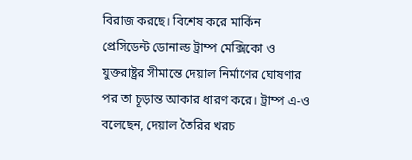বিরাজ করছে। বিশেষ করে মার্কিন প্রেসিডেন্ট ডোনাল্ড ট্রাম্প মেক্সিকো ও যুক্তরাষ্ট্রর সীমান্তে দেয়াল নির্মাণের ঘোষণার পর তা চূড়ান্ত আকার ধারণ করে। ট্রাম্প এ-ও বলেছেন, দেয়াল তৈরির খরচ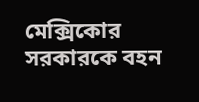মেক্সিকোর সরকারকে বহন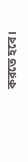করতে হবে।